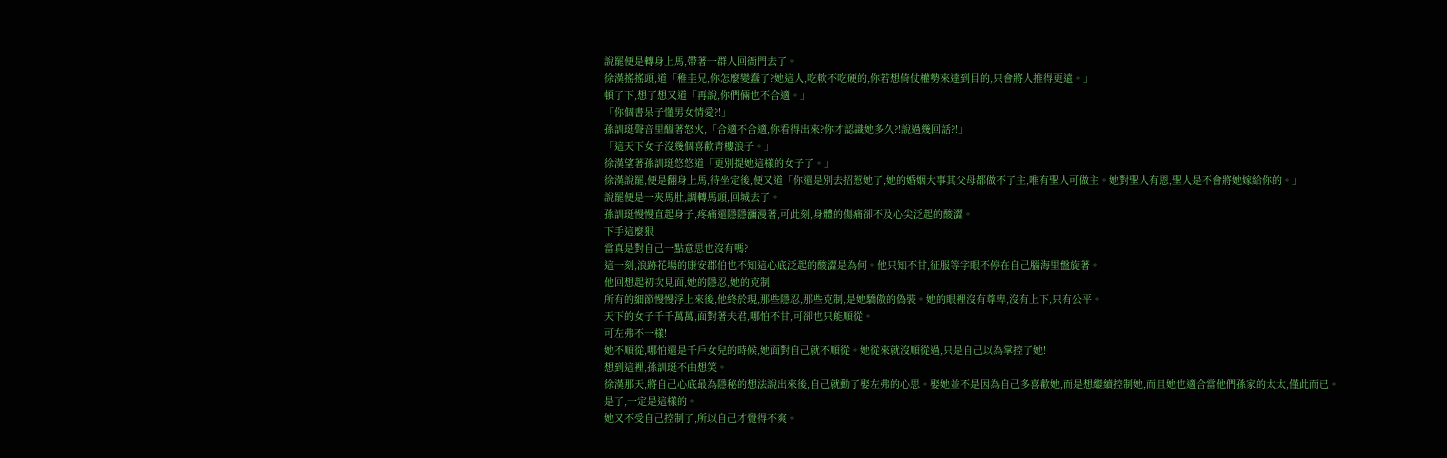說罷便是轉身上馬,帶著一群人回衙門去了。
徐漢搖搖頭,道「稚圭兄,你怎麼變蠢了?她這人,吃軟不吃硬的,你若想倚仗權勢來達到目的,只會將人推得更遠。」
頓了下,想了想又道「再說,你們倆也不合適。」
「你個書呆子懂男女情愛?!」
孫訓珽聲音里醞著怒火,「合適不合適,你看得出來?你才認識她多久?!說過幾回話?!」
「這天下女子沒幾個喜歡青樓浪子。」
徐漢望著孫訓珽悠悠道「更別提她這樣的女子了。」
徐漢說罷,便是翻身上馬,待坐定後,便又道「你還是別去招惹她了,她的婚姻大事其父母都做不了主,唯有聖人可做主。她對聖人有恩,聖人是不會將她嫁給你的。」
說罷便是一夾馬肚,調轉馬頭,回城去了。
孫訓珽慢慢直起身子,疼痛還隱隱瀰漫著,可此刻,身體的傷痛卻不及心尖泛起的酸澀。
下手這麼狠
當真是對自己一點意思也沒有嗎?
這一刻,浪跡花場的康安郡伯也不知這心底泛起的酸澀是為何。他只知不甘,征服等字眼不停在自己腦海里盤旋著。
他回想起初次見面,她的隱忍,她的克制
所有的細節慢慢浮上來後,他終於現,那些隱忍,那些克制,是她驕傲的偽裝。她的眼裡沒有尊卑,沒有上下,只有公平。
天下的女子千千萬萬,面對著夫君,哪怕不甘,可卻也只能順從。
可左弗不一樣!
她不順從,哪怕還是千戶女兒的時候,她面對自己就不順從。她從來就沒順從過,只是自己以為掌控了她!
想到這裡,孫訓珽不由想笑。
徐漢那天,將自己心底最為隱秘的想法說出來後,自己就動了娶左弗的心思。娶她並不是因為自己多喜歡她,而是想繼續控制她,而且她也適合當他們孫家的太太,僅此而已。
是了,一定是這樣的。
她又不受自己控制了,所以自己才覺得不爽。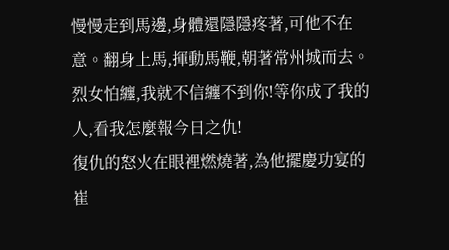慢慢走到馬邊,身體還隱隱疼著,可他不在意。翻身上馬,揮動馬鞭,朝著常州城而去。
烈女怕纏,我就不信纏不到你!等你成了我的人,看我怎麼報今日之仇!
復仇的怒火在眼裡燃燒著,為他擺慶功宴的崔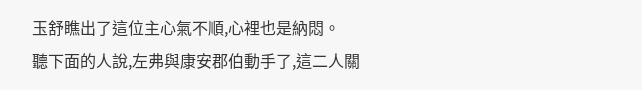玉舒瞧出了這位主心氣不順,心裡也是納悶。
聽下面的人說,左弗與康安郡伯動手了,這二人關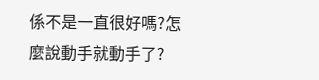係不是一直很好嗎?怎麼說動手就動手了?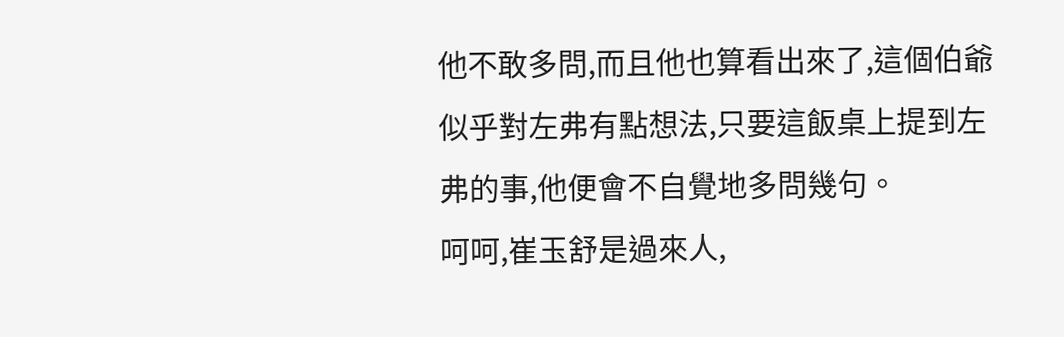他不敢多問,而且他也算看出來了,這個伯爺似乎對左弗有點想法,只要這飯桌上提到左弗的事,他便會不自覺地多問幾句。
呵呵,崔玉舒是過來人,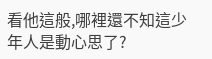看他這般,哪裡還不知這少年人是動心思了?